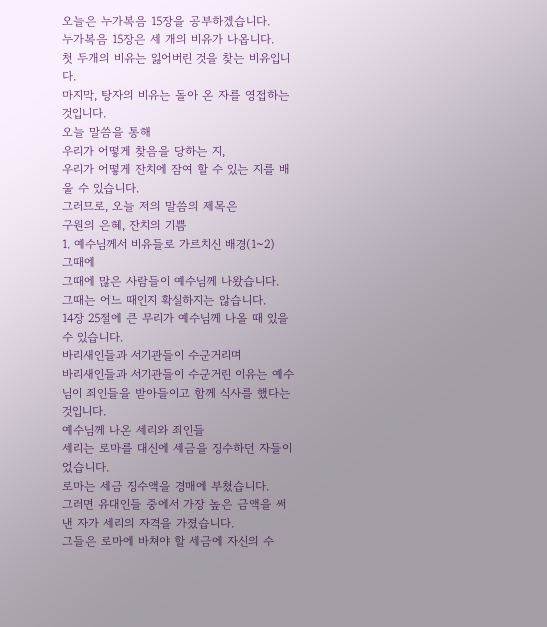오늘은 누가복음 15장을 공부하겠습니다.
누가복음 15장은 세 개의 비유가 나옵니다.
첫 두개의 비유는 잃어버린 것을 찾는 비유입니다.
마지막, 탕자의 비유는 돌아 온 자를 영접하는 것입니다.
오늘 말씀을 통해
우리가 어떻게 찾음을 당하는 지,
우리가 어떻게 잔치에 잠여 할 수 있는 지를 배울 수 있습니다.
그러므로, 오늘 저의 말씀의 제목은
구원의 은혜, 잔치의 기쁨
1. 예수님께서 비유들로 가르치신 배경(1~2)
그때에
그때에 많은 사람들이 예수님께 나왔습니다.
그때는 어느 때인지 확실하지는 않습니다.
14장 25절에 큰 무리가 예수님께 나올 때 있을 수 있습니다.
바리새인들과 서기관들이 수군거리며
바리새인들과 서기관들이 수군거린 이유는 예수님이 죄인들을 받아들이고 함께 식사를 했다는 것입니다.
예수님께 나온 세리와 죄인들
세리는 로마를 대신에 세금을 징수하던 자들이었습니다.
로마는 세금 징수액을 경매에 부쳤습니다.
그러면 유대인들 중에서 가장 높은 금액을 써 낸 자가 세리의 자격을 가졌습니다.
그들은 로마에 바쳐야 할 세금에 자신의 수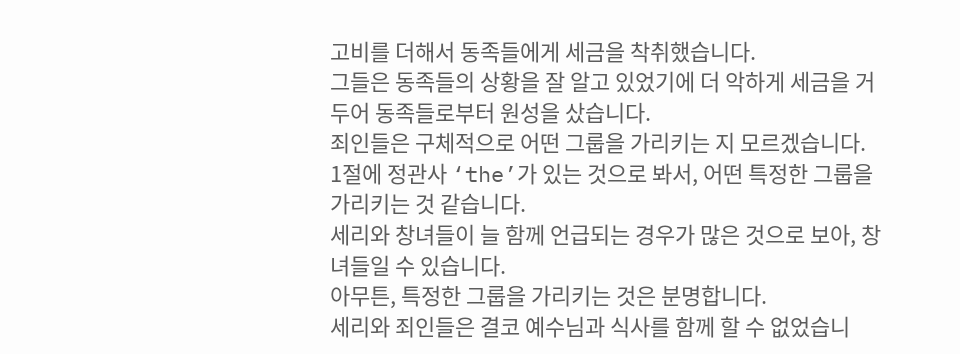고비를 더해서 동족들에게 세금을 착취했습니다.
그들은 동족들의 상황을 잘 알고 있었기에 더 악하게 세금을 거두어 동족들로부터 원성을 샀습니다.
죄인들은 구체적으로 어떤 그룹을 가리키는 지 모르겠습니다.
1절에 정관사 ‘the’가 있는 것으로 봐서, 어떤 특정한 그룹을 가리키는 것 같습니다.
세리와 창녀들이 늘 함께 언급되는 경우가 많은 것으로 보아, 창녀들일 수 있습니다.
아무튼, 특정한 그룹을 가리키는 것은 분명합니다.
세리와 죄인들은 결코 예수님과 식사를 함께 할 수 없었습니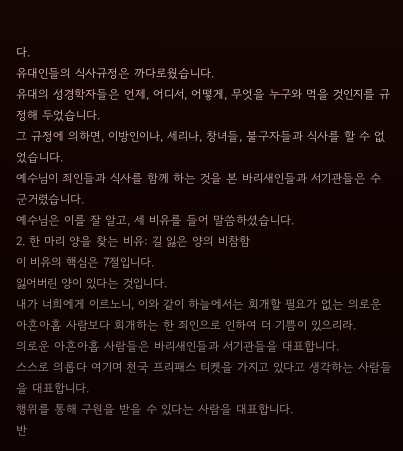다.
유대인들의 식사규정은 까다로웠습니다.
유대의 성경학자들은 언제, 어디서, 어떻게, 무엇을 누구와 먹을 것인지를 규정해 두었습니다.
그 규정에 의하면, 이방인이나, 세리나, 창녀들, 불구자들과 식사를 할 수 없었습니다.
예수님이 죄인들과 식사를 함께 하는 것을 본 바리새인들과 서기관들은 수군거렸습니다.
예수님은 이를 잘 알고, 세 비유를 들어 말씀하셨습니다.
2. 한 마리 양을 찾는 비유: 길 잃은 양의 비참함
이 비유의 핵심은 7절입니다.
잃어버린 양이 있다는 것입니다.
내가 너희에게 이르노니, 이와 같이 하늘에서는 회개할 필요가 없는 의로운 아흔아홉 사람보다 회개하는 한 죄인으로 인하여 더 기쁨이 있으리라.
의로운 아흔아홉 사람들은 바리새인들과 서기관들을 대표합니다.
스스로 의롭다 여기며 천국 프리패스 티켓을 가지고 있다고 생각하는 사람들을 대표합니다.
행위를 통해 구원을 받을 수 있다는 사람을 대표합니다.
반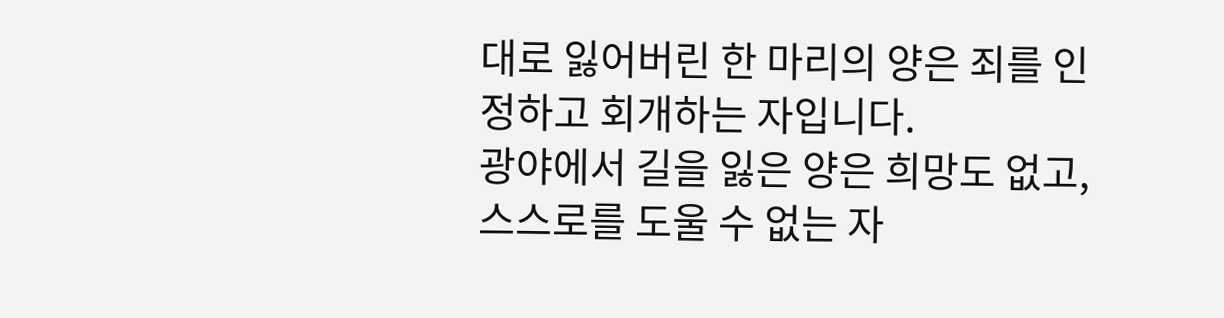대로 잃어버린 한 마리의 양은 죄를 인정하고 회개하는 자입니다.
광야에서 길을 잃은 양은 희망도 없고, 스스로를 도울 수 없는 자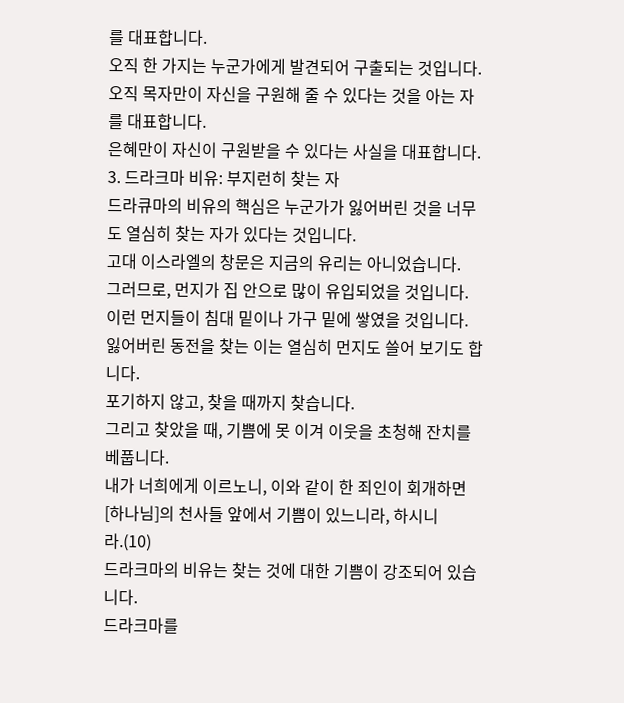를 대표합니다.
오직 한 가지는 누군가에게 발견되어 구출되는 것입니다.
오직 목자만이 자신을 구원해 줄 수 있다는 것을 아는 자를 대표합니다.
은혜만이 자신이 구원받을 수 있다는 사실을 대표합니다.
3. 드라크마 비유: 부지런히 찾는 자
드라큐마의 비유의 핵심은 누군가가 잃어버린 것을 너무도 열심히 찾는 자가 있다는 것입니다.
고대 이스라엘의 창문은 지금의 유리는 아니었습니다.
그러므로, 먼지가 집 안으로 많이 유입되었을 것입니다.
이런 먼지들이 침대 밑이나 가구 밑에 쌓였을 것입니다.
잃어버린 동전을 찾는 이는 열심히 먼지도 쓸어 보기도 합니다.
포기하지 않고, 찾을 때까지 찾습니다.
그리고 찾았을 때, 기쁨에 못 이겨 이웃을 초청해 잔치를 베풉니다.
내가 너희에게 이르노니, 이와 같이 한 죄인이 회개하면 [하나님]의 천사들 앞에서 기쁨이 있느니라, 하시니라.(10)
드라크마의 비유는 찾는 것에 대한 기쁨이 강조되어 있습니다.
드라크마를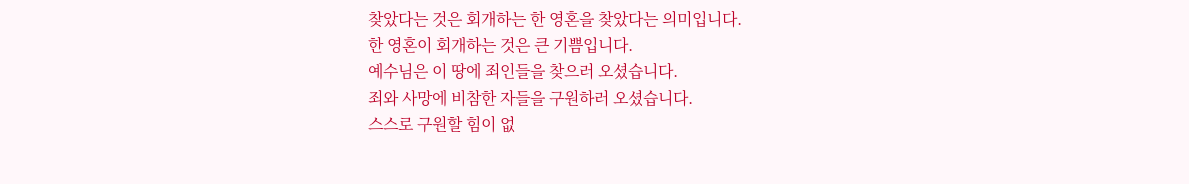찾았다는 것은 회개하는 한 영혼을 찾았다는 의미입니다.
한 영혼이 회개하는 것은 큰 기쁨입니다.
예수님은 이 땅에 죄인들을 찾으러 오셨습니다.
죄와 사망에 비참한 자들을 구원하러 오셨습니다.
스스로 구원할 힘이 없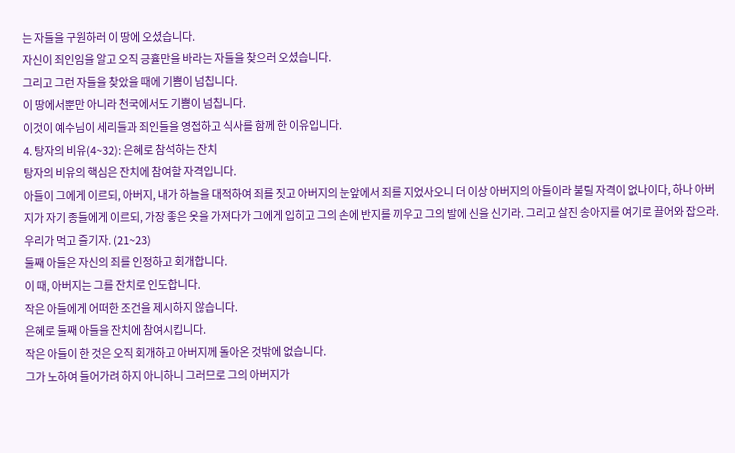는 자들을 구원하러 이 땅에 오셨습니다.
자신이 죄인임을 알고 오직 긍휼만을 바라는 자들을 찾으러 오셨습니다.
그리고 그런 자들을 찾았을 때에 기쁨이 넘칩니다.
이 땅에서뿐만 아니라 천국에서도 기쁨이 넘칩니다.
이것이 예수님이 세리들과 죄인들을 영접하고 식사를 함께 한 이유입니다.
4. 탕자의 비유(4~32): 은혜로 참석하는 잔치
탕자의 비유의 핵심은 잔치에 참여할 자격입니다.
아들이 그에게 이르되, 아버지, 내가 하늘을 대적하여 죄를 짓고 아버지의 눈앞에서 죄를 지었사오니 더 이상 아버지의 아들이라 불릴 자격이 없나이다, 하나 아버지가 자기 종들에게 이르되, 가장 좋은 옷을 가져다가 그에게 입히고 그의 손에 반지를 끼우고 그의 발에 신을 신기라. 그리고 살진 송아지를 여기로 끌어와 잡으라. 우리가 먹고 즐기자. (21~23)
둘째 아들은 자신의 죄를 인정하고 회개합니다.
이 때, 아버지는 그를 잔치로 인도합니다.
작은 아들에게 어떠한 조건을 제시하지 않습니다.
은혜로 둘째 아들을 잔치에 참여시킵니다.
작은 아들이 한 것은 오직 회개하고 아버지께 돌아온 것밖에 없습니다.
그가 노하여 들어가려 하지 아니하니 그러므로 그의 아버지가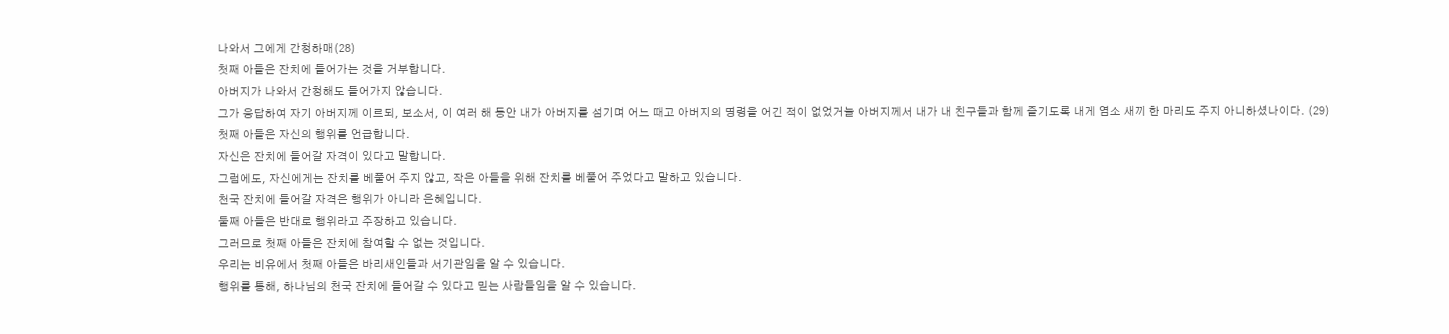나와서 그에게 간청하매(28)
첫째 아들은 잔치에 들어가는 것을 거부합니다.
아버지가 나와서 간청해도 들어가지 않습니다.
그가 응답하여 자기 아버지께 이르되, 보소서, 이 여러 해 동안 내가 아버지를 섬기며 어느 때고 아버지의 명령을 어긴 적이 없었거늘 아버지께서 내가 내 친구들과 함께 즐기도록 내게 염소 새끼 한 마리도 주지 아니하셨나이다. (29)
첫째 아들은 자신의 행위를 언급합니다.
자신은 잔치에 들어갈 자격이 있다고 말합니다.
그럼에도, 자신에게는 잔치를 베풀어 주지 않고, 작은 아들을 위해 잔치를 베풀어 주었다고 말하고 있습니다.
천국 잔치에 들어갈 자격은 행위가 아니라 은혜입니다.
둘째 아들은 반대로 행위라고 주장하고 있습니다.
그러므로 첫째 아들은 잔치에 참여할 수 없는 것입니다.
우리는 비유에서 첫째 아들은 바리새인들과 서기관임을 알 수 있습니다.
행위를 통해, 하나님의 천국 잔치에 들어갈 수 있다고 믿는 사람들임을 알 수 있습니다.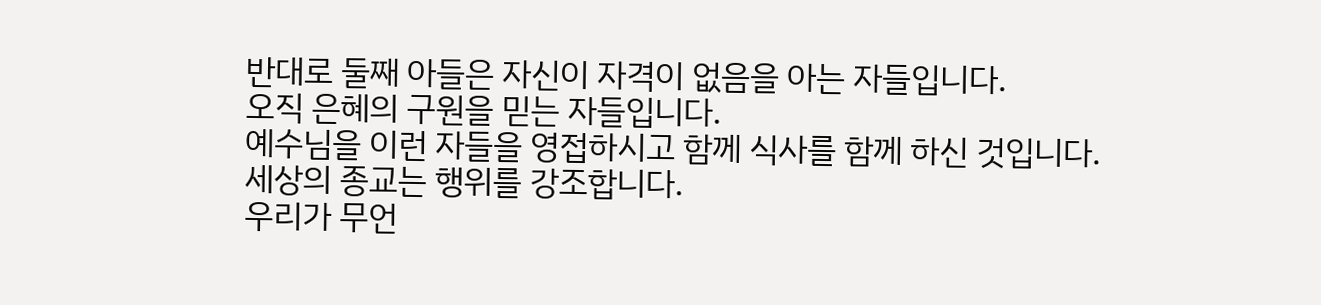반대로 둘째 아들은 자신이 자격이 없음을 아는 자들입니다.
오직 은혜의 구원을 믿는 자들입니다.
예수님을 이런 자들을 영접하시고 함께 식사를 함께 하신 것입니다.
세상의 종교는 행위를 강조합니다.
우리가 무언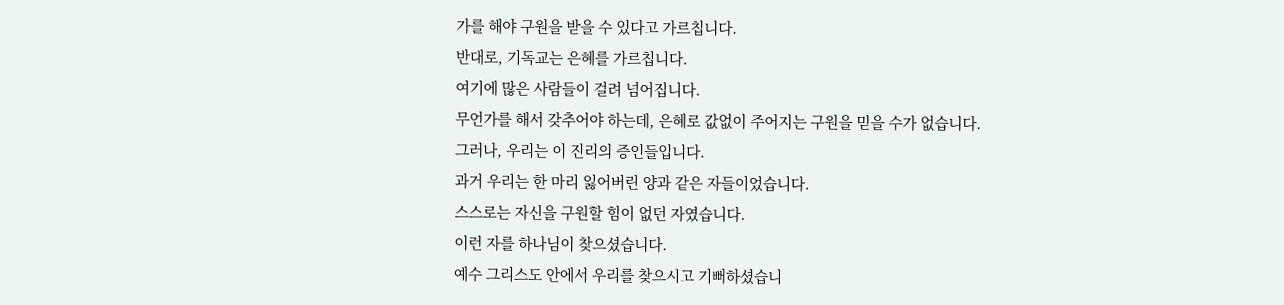가를 해야 구원을 받을 수 있다고 가르칩니다.
반대로, 기독교는 은혜를 가르칩니다.
여기에 많은 사람들이 걸려 넘어집니다.
무언가를 해서 갖추어야 하는데, 은혜로 값없이 주어지는 구원을 믿을 수가 없습니다.
그러나, 우리는 이 진리의 증인들입니다.
과거 우리는 한 마리 잃어버린 양과 같은 자들이었습니다.
스스로는 자신을 구원할 힘이 없던 자였습니다.
이런 자를 하나님이 찾으셨습니다.
예수 그리스도 안에서 우리를 찾으시고 기뻐하셨습니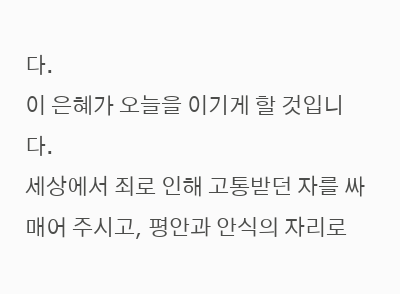다.
이 은혜가 오늘을 이기게 할 것입니다.
세상에서 죄로 인해 고통받던 자를 싸매어 주시고, 평안과 안식의 자리로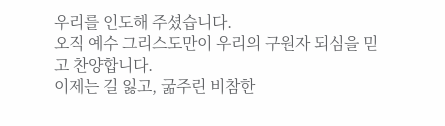우리를 인도해 주셨습니다.
오직 예수 그리스도만이 우리의 구원자 되심을 믿고 찬양합니다.
이제는 길 잃고, 굶주린 비참한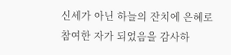신세가 아닌 하늘의 잔치에 은혜로 참여한 자가 되었음을 감사하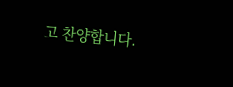고 찬양합니다.